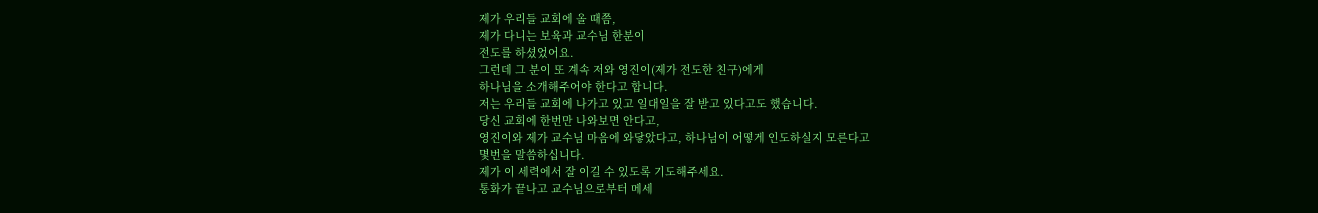제가 우리들 교회에 올 때쯤,
제가 다니는 보육과 교수님 한분이
전도를 하셨었어요.
그런데 그 분이 또 계속 저와 영진이(제가 전도한 친구)에게
하나님을 소개해주어야 한다고 합니다.
저는 우리들 교회에 나가고 있고 일대일을 잘 받고 있다고도 했습니다.
당신 교회에 한번만 나와보면 안다고,
영진이와 제가 교수님 마음에 와닿았다고, 하나님이 어떻게 인도하실지 모른다고
몇번을 말씀하십니다.
제가 이 세력에서 잘 이길 수 있도록 기도해주세요.
통화가 끝나고 교수님으로부터 메세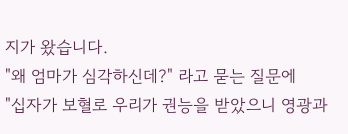지가 왔습니다.
"왜 엄마가 심각하신데?" 라고 묻는 질문에
"십자가 보혈로 우리가 권능을 받았으니 영광과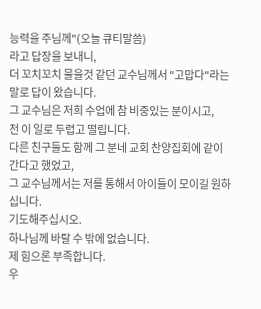능력을 주님께"(오늘 큐티말씀)
라고 답장을 보내니,
더 꼬치꼬치 물을것 같던 교수님께서 "고맙다"라는 말로 답이 왔습니다.
그 교수님은 저희 수업에 참 비중있는 분이시고,
전 이 일로 두렵고 떨립니다.
다른 친구들도 함께 그 분네 교회 찬양집회에 같이 간다고 했었고,
그 교수님께서는 저를 통해서 아이들이 모이길 원하십니다.
기도해주십시오.
하나님께 바랄 수 밖에 없습니다.
제 힘으론 부족합니다.
우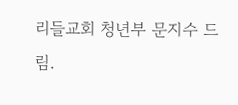리들교회 청년부 문지수 드림.